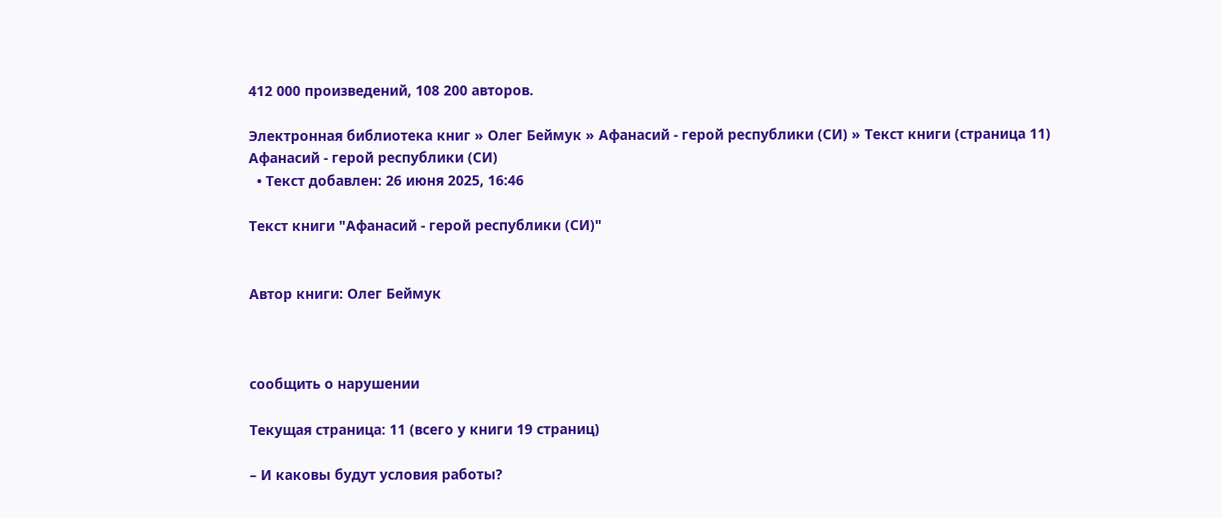412 000 произведений, 108 200 авторов.

Электронная библиотека книг » Олег Беймук » Афанасий - герой республики (СИ) » Текст книги (страница 11)
Афанасий - герой республики (СИ)
  • Текст добавлен: 26 июня 2025, 16:46

Текст книги "Афанасий - герой республики (СИ)"


Автор книги: Олег Беймук



сообщить о нарушении

Текущая страница: 11 (всего у книги 19 страниц)

– И каковы будут условия работы?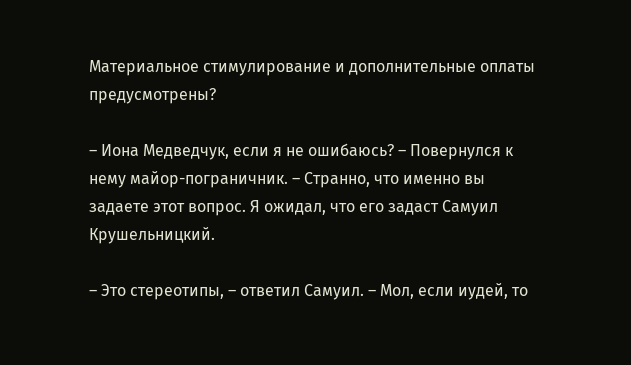Материальное стимулирование и дополнительные оплаты предусмотрены?

– Иона Медведчук, если я не ошибаюсь? – Повернулся к нему майор-пограничник. – Странно, что именно вы задаете этот вопрос. Я ожидал, что его задаст Самуил Крушельницкий.

– Это стереотипы, – ответил Самуил. – Мол, если иудей, то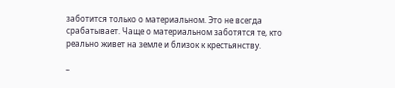заботится только о материальном. Это не всегда срабатывает. Чаще о материальном заботятся те, кто реально живет на земле и близок к крестьянству.

–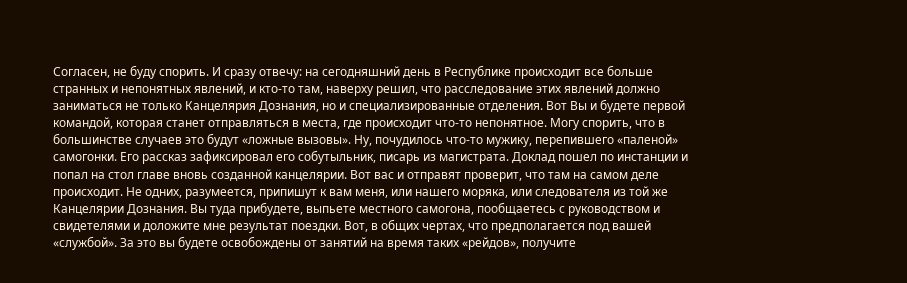Согласен, не буду спорить. И сразу отвечу: на сегодняшний день в Республике происходит все больше странных и непонятных явлений, и кто-то там, наверху решил, что расследование этих явлений должно заниматься не только Канцелярия Дознания, но и специализированные отделения. Вот Вы и будете первой командой, которая станет отправляться в места, где происходит что-то непонятное. Могу спорить, что в большинстве случаев это будут «ложные вызовы». Ну, почудилось что-то мужику, перепившего «паленой» самогонки. Его рассказ зафиксировал его собутыльник, писарь из магистрата. Доклад пошел по инстанции и попал на стол главе вновь созданной канцелярии. Вот вас и отправят проверит, что там на самом деле происходит. Не одних, разумеется, припишут к вам меня, или нашего моряка, или следователя из той же Канцелярии Дознания. Вы туда прибудете, выпьете местного самогона, пообщаетесь с руководством и свидетелями и доложите мне результат поездки. Вот, в общих чертах, что предполагается под вашей «службой». За это вы будете освобождены от занятий на время таких «рейдов», получите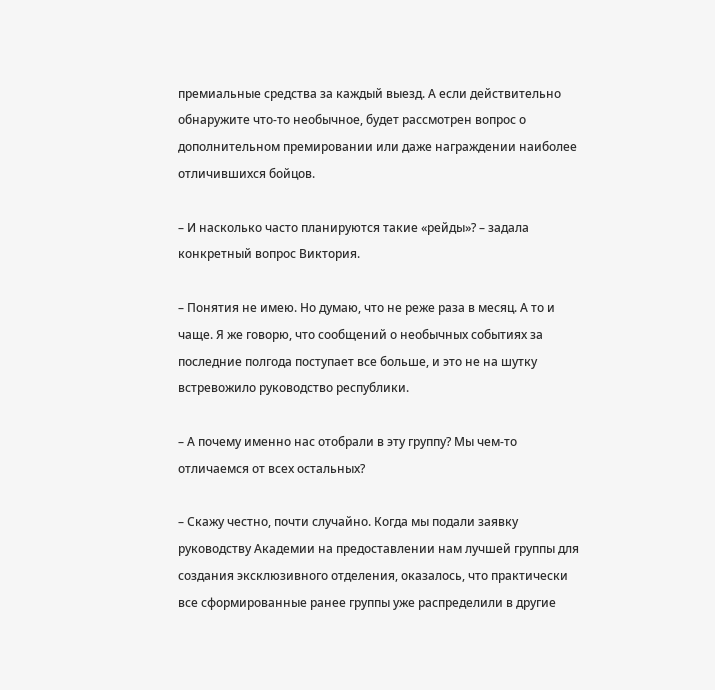премиальные средства за каждый выезд. А если действительно обнаружите что-то необычное, будет рассмотрен вопрос о дополнительном премировании или даже награждении наиболее отличившихся бойцов.

– И насколько часто планируются такие «рейды»? – задала конкретный вопрос Виктория.

– Понятия не имею. Но думаю, что не реже раза в месяц. А то и чаще. Я же говорю, что сообщений о необычных событиях за последние полгода поступает все больше, и это не на шутку встревожило руководство республики.

– А почему именно нас отобрали в эту группу? Мы чем-то отличаемся от всех остальных?

– Скажу честно, почти случайно. Когда мы подали заявку руководству Академии на предоставлении нам лучшей группы для создания эксклюзивного отделения, оказалось, что практически все сформированные ранее группы уже распределили в другие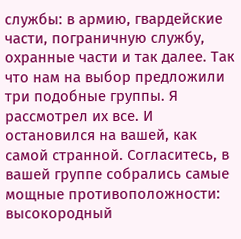службы: в армию, гвардейские части, пограничную службу, охранные части и так далее. Так что нам на выбор предложили три подобные группы. Я рассмотрел их все. И остановился на вашей, как самой странной. Согласитесь, в вашей группе собрались самые мощные противоположности: высокородный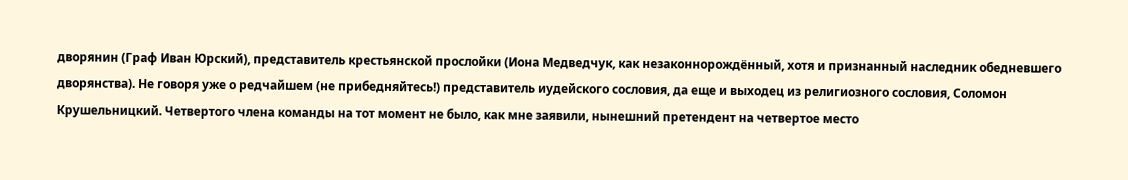дворянин (Граф Иван Юрский), представитель крестьянской прослойки (Иона Медведчук, как незаконнорождённый, хотя и признанный наследник обедневшего дворянства). Не говоря уже о редчайшем (не прибедняйтесь!) представитель иудейского сословия, да еще и выходец из религиозного сословия, Соломон Крушельницкий. Четвертого члена команды на тот момент не было, как мне заявили, нынешний претендент на четвертое место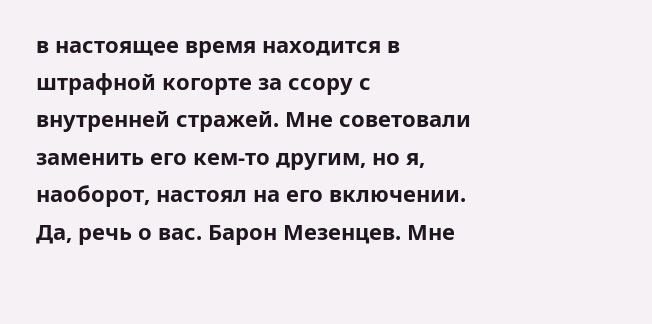в настоящее время находится в штрафной когорте за ссору с внутренней стражей. Мне советовали заменить его кем-то другим, но я, наоборот, настоял на его включении. Да, речь о вас. Барон Мезенцев. Мне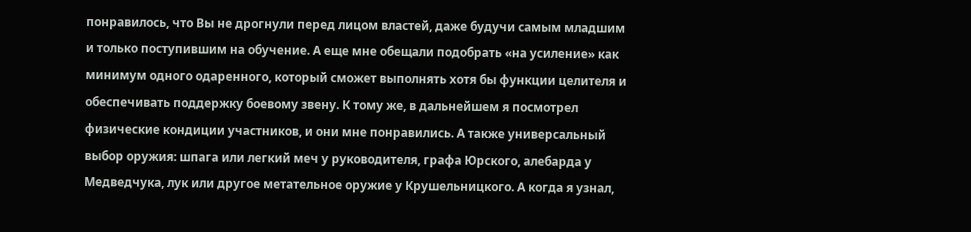понравилось, что Вы не дрогнули перед лицом властей, даже будучи самым младшим и только поступившим на обучение. А еще мне обещали подобрать «на усиление» как минимум одного одаренного, который сможет выполнять хотя бы функции целителя и обеспечивать поддержку боевому звену. К тому же, в дальнейшем я посмотрел физические кондиции участников, и они мне понравились. А также универсальный выбор оружия: шпага или легкий меч у руководителя, графа Юрского, алебарда у Медведчука, лук или другое метательное оружие у Крушельницкого. А когда я узнал,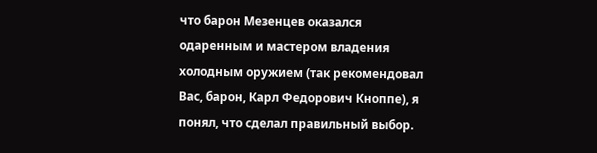что барон Мезенцев оказался одаренным и мастером владения холодным оружием (так рекомендовал Вас, барон, Карл Федорович Кноппе), я понял, что сделал правильный выбор.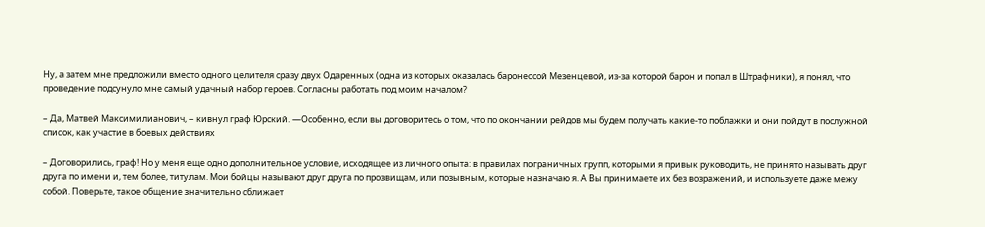Ну, а затем мне предложили вместо одного целителя сразу двух Одаренных (одна из которых оказалась баронессой Мезенцевой, из-за которой барон и попал в Штрафники), я понял, что проведение подсунуло мне самый удачный набор героев. Согласны работать под моим началом?

– Да, Матвей Максимилианович, – кивнул граф Юрский. —Особенно, если вы договоритесь о том, что по окончании рейдов мы будем получать какие-то поблажки и они пойдут в послужной список, как участие в боевых действиях

– Договорились, граф! Но у меня еще одно дополнительное условие, исходящее из личного опыта: в правилах пограничных групп, которыми я привык руководить, не принято называть друг друга по имени и, тем более, титулам. Мои бойцы называют друг друга по прозвищам, или позывным, которые назначаю я. А Вы принимаете их без возражений, и используете даже межу собой. Поверьте, такое общение значительно сближает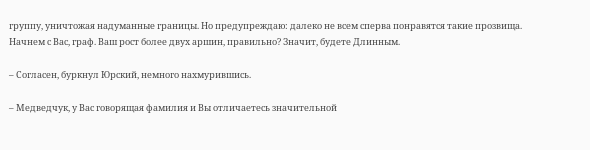группу, уничтожая надуманные границы. Но предупреждаю: далеко не всем сперва понравятся такие прозвища. Начнем с Вас, граф. Ваш рост более двух аршин, правильно? Значит, будете Длинным.

– Согласен, буркнул Юрский, немного нахмурившись.

– Медведчук, у Вас говорящая фамилия и Вы отличаетесь значительной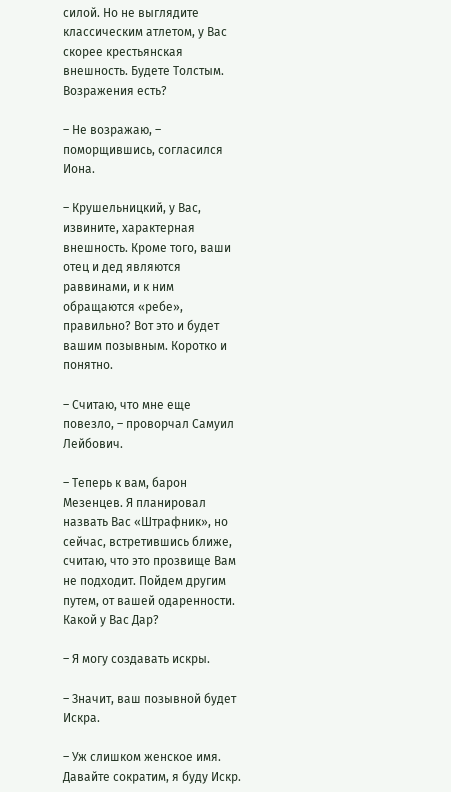силой. Но не выглядите классическим атлетом, у Вас скорее крестьянская внешность. Будете Толстым. Возражения есть?

– Не возражаю, – поморщившись, согласился Иона.

– Крушельницкий, у Вас, извините, характерная внешность. Кроме того, ваши отец и дед являются раввинами, и к ним обращаются «ребе», правильно? Вот это и будет вашим позывным. Коротко и понятно.

– Считаю, что мне еще повезло, – проворчал Самуил Лейбович.

– Теперь к вам, барон Мезенцев. Я планировал назвать Вас «Штрафник», но сейчас, встретившись ближе, считаю, что это прозвище Вам не подходит. Пойдем другим путем, от вашей одаренности. Какой у Вас Дар?

– Я могу создавать искры.

– Значит, ваш позывной будет Искра.

– Уж слишком женское имя. Давайте сократим, я буду Искр.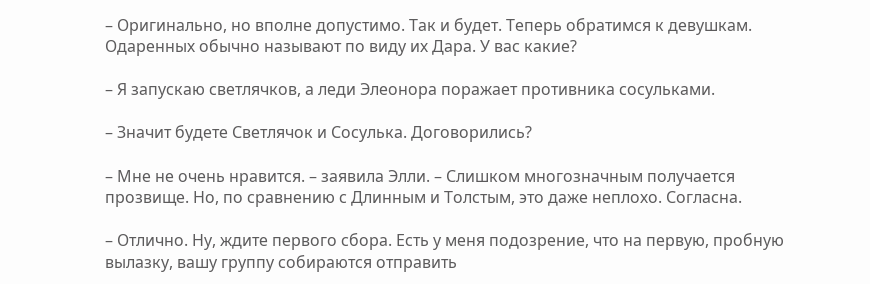– Оригинально, но вполне допустимо. Так и будет. Теперь обратимся к девушкам. Одаренных обычно называют по виду их Дара. У вас какие?

– Я запускаю светлячков, а леди Элеонора поражает противника сосульками.

– Значит будете Светлячок и Сосулька. Договорились?

– Мне не очень нравится. – заявила Элли. – Слишком многозначным получается прозвище. Но, по сравнению с Длинным и Толстым, это даже неплохо. Согласна.

– Отлично. Ну, ждите первого сбора. Есть у меня подозрение, что на первую, пробную вылазку, вашу группу собираются отправить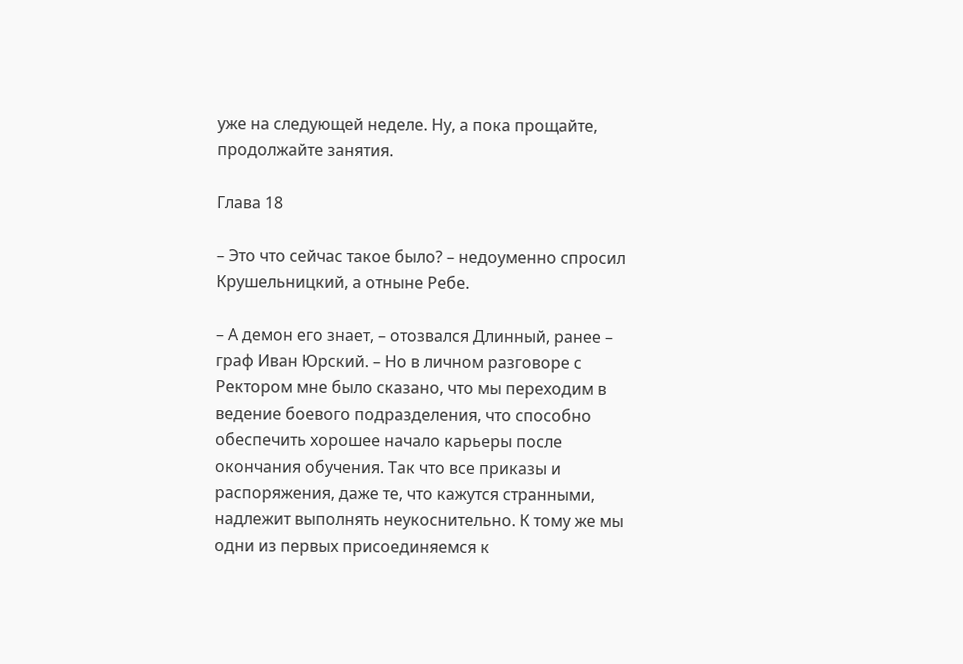уже на следующей неделе. Ну, а пока прощайте, продолжайте занятия.

Глава 18

– Это что сейчас такое было? – недоуменно спросил Крушельницкий, а отныне Ребе.

– А демон его знает, – отозвался Длинный, ранее – граф Иван Юрский. – Но в личном разговоре с Ректором мне было сказано, что мы переходим в ведение боевого подразделения, что способно обеспечить хорошее начало карьеры после окончания обучения. Так что все приказы и распоряжения, даже те, что кажутся странными, надлежит выполнять неукоснительно. К тому же мы одни из первых присоединяемся к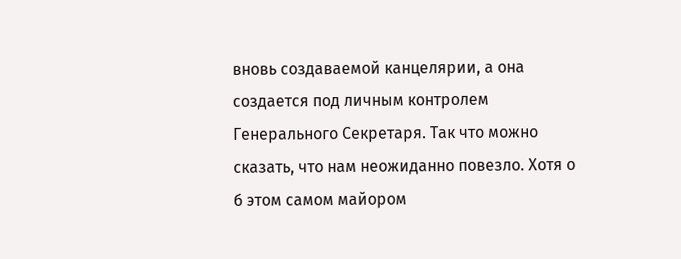вновь создаваемой канцелярии, а она создается под личным контролем Генерального Секретаря. Так что можно сказать, что нам неожиданно повезло. Хотя о б этом самом майором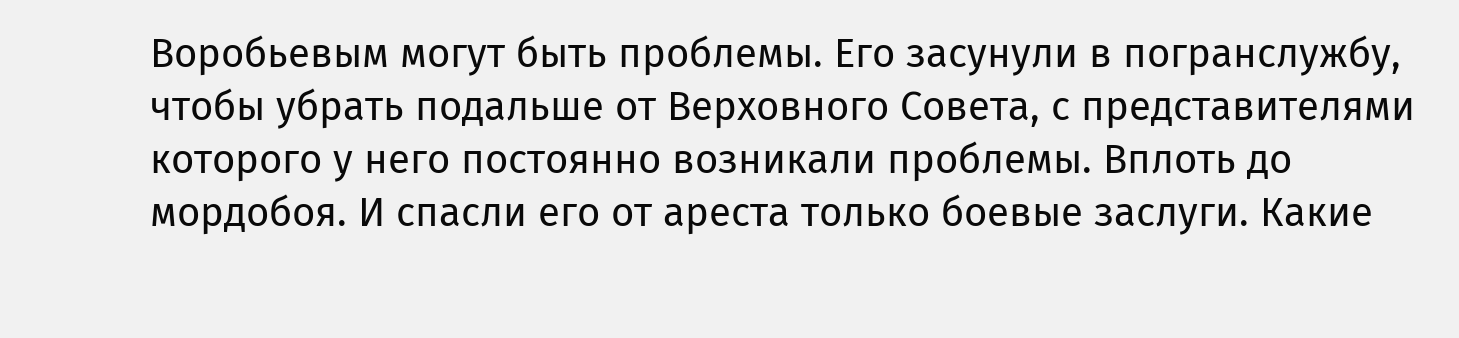Воробьевым могут быть проблемы. Его засунули в погранслужбу, чтобы убрать подальше от Верховного Совета, с представителями которого у него постоянно возникали проблемы. Вплоть до мордобоя. И спасли его от ареста только боевые заслуги. Какие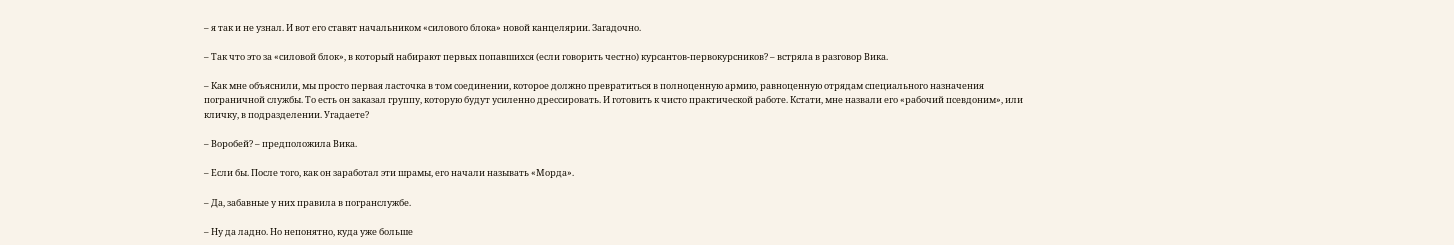– я так и не узнал. И вот его ставят начальником «силового блока» новой канцелярии. Загадочно.

– Так что это за «силовой блок», в который набирают первых попавшихся (если говорить честно) курсантов-первокурсников? – встряла в разговор Вика.

– Как мне объяснили, мы просто первая ласточка в том соединении, которое должно превратиться в полноценную армию, равноценную отрядам специального назначения пограничной службы. То есть он заказал группу, которую будут усиленно дрессировать. И готовить к чисто практической работе. Кстати, мне назвали его «рабочий псевдоним», или кличку, в подразделении. Угадаете?

– Воробей? – предположила Вика.

– Если бы. После того, как он заработал эти шрамы, его начали называть «Морда».

– Да, забавные у них правила в погранслужбе.

– Ну да ладно. Но непонятно, куда уже больше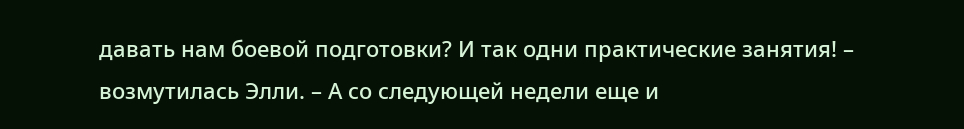давать нам боевой подготовки? И так одни практические занятия! – возмутилась Элли. – А со следующей недели еще и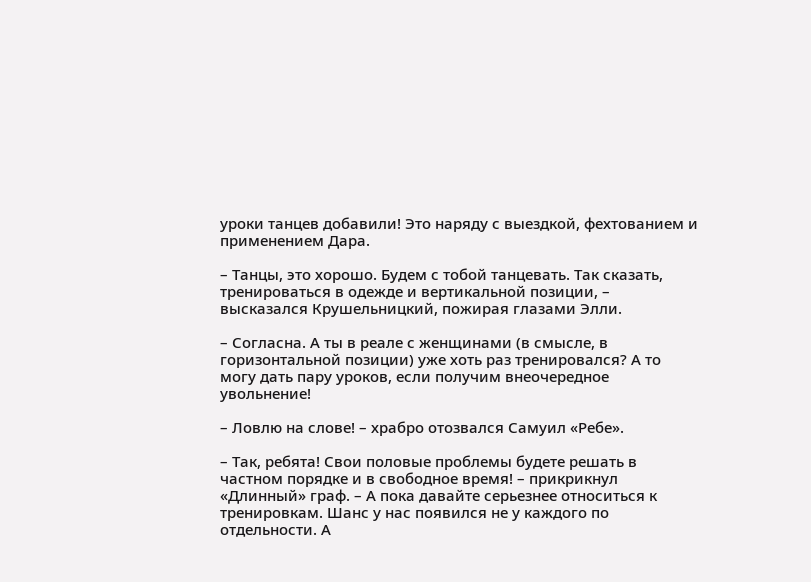уроки танцев добавили! Это наряду с выездкой, фехтованием и применением Дара.

– Танцы, это хорошо. Будем с тобой танцевать. Так сказать, тренироваться в одежде и вертикальной позиции, – высказался Крушельницкий, пожирая глазами Элли.

– Согласна. А ты в реале с женщинами (в смысле, в горизонтальной позиции) уже хоть раз тренировался? А то могу дать пару уроков, если получим внеочередное увольнение!

– Ловлю на слове! – храбро отозвался Самуил «Ребе».

– Так, ребята! Свои половые проблемы будете решать в частном порядке и в свободное время! – прикрикнул «Длинный» граф. – А пока давайте серьезнее относиться к тренировкам. Шанс у нас появился не у каждого по отдельности. А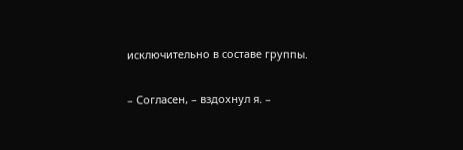исключительно в составе группы.

– Согласен, – вздохнул я. –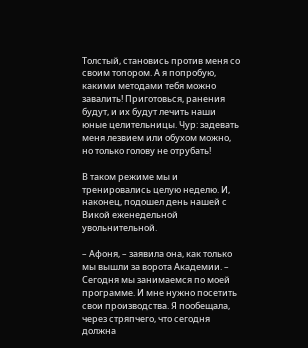Толстый, становись против меня со своим топором. А я попробую, какими методами тебя можно завалить! Приготовься, ранения будут, и их будут лечить наши юные целительницы. Чур: задевать меня лезвием или обухом можно, но только голову не отрубать!

В таком режиме мы и тренировались целую неделю. И, наконец, подошел день нашей с Викой еженедельной увольнительной.

– Афоня, – заявила она, как только мы вышли за ворота Академии. – Сегодня мы занимаемся по моей программе. И мне нужно посетить свои производства. Я пообещала, через стряпчего, что сегодня должна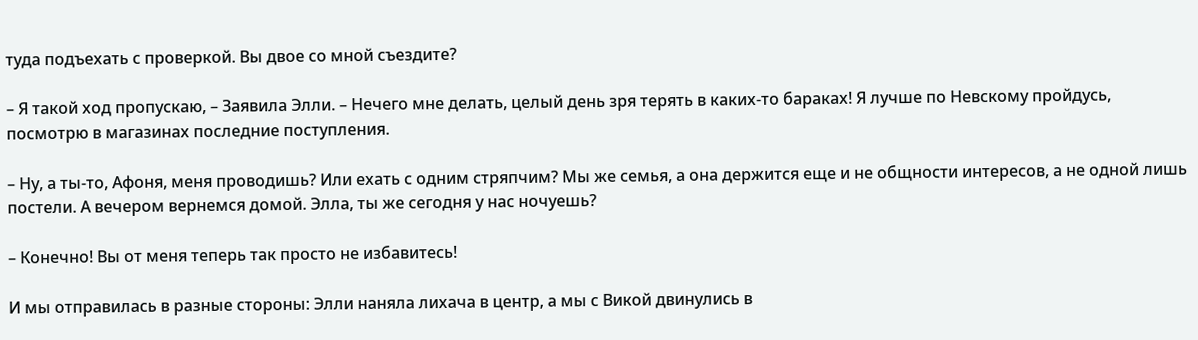туда подъехать с проверкой. Вы двое со мной съездите?

– Я такой ход пропускаю, – Заявила Элли. – Нечего мне делать, целый день зря терять в каких-то бараках! Я лучше по Невскому пройдусь, посмотрю в магазинах последние поступления.

– Ну, а ты-то, Афоня, меня проводишь? Или ехать с одним стряпчим? Мы же семья, а она держится еще и не общности интересов, а не одной лишь постели. А вечером вернемся домой. Элла, ты же сегодня у нас ночуешь?

– Конечно! Вы от меня теперь так просто не избавитесь!

И мы отправилась в разные стороны: Элли наняла лихача в центр, а мы с Викой двинулись в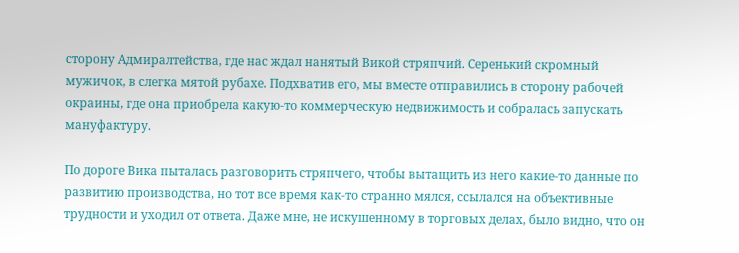сторону Адмиралтейства, где нас ждал нанятый Викой стряпчий. Серенький скромный мужичок, в слегка мятой рубахе. Подхватив его, мы вместе отправились в сторону рабочей окраины, где она приобрела какую-то коммерческую недвижимость и собралась запускать мануфактуру.

По дороге Вика пыталась разговорить стряпчего, чтобы вытащить из него какие-то данные по развитию производства, но тот все время как-то странно мялся, ссылался на объективные трудности и уходил от ответа. Даже мне, не искушенному в торговых делах, было видно, что он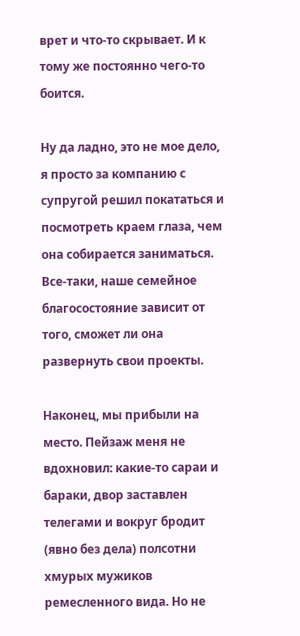врет и что-то скрывает. И к тому же постоянно чего-то боится.

Ну да ладно, это не мое дело, я просто за компанию с супругой решил покататься и посмотреть краем глаза, чем она собирается заниматься. Все-таки, наше семейное благосостояние зависит от того, сможет ли она развернуть свои проекты.

Наконец, мы прибыли на место. Пейзаж меня не вдохновил: какие-то сараи и бараки, двор заставлен телегами и вокруг бродит (явно без дела) полсотни хмурых мужиков ремесленного вида. Но не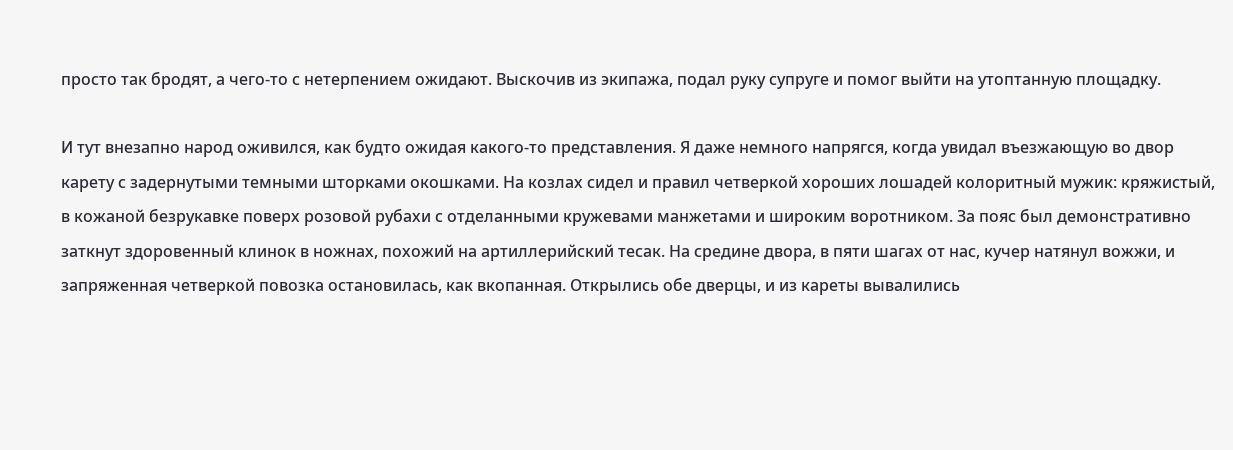просто так бродят, а чего-то с нетерпением ожидают. Выскочив из экипажа, подал руку супруге и помог выйти на утоптанную площадку.

И тут внезапно народ оживился, как будто ожидая какого-то представления. Я даже немного напрягся, когда увидал въезжающую во двор карету с задернутыми темными шторками окошками. На козлах сидел и правил четверкой хороших лошадей колоритный мужик: кряжистый, в кожаной безрукавке поверх розовой рубахи с отделанными кружевами манжетами и широким воротником. За пояс был демонстративно заткнут здоровенный клинок в ножнах, похожий на артиллерийский тесак. На средине двора, в пяти шагах от нас, кучер натянул вожжи, и запряженная четверкой повозка остановилась, как вкопанная. Открылись обе дверцы, и из кареты вывалились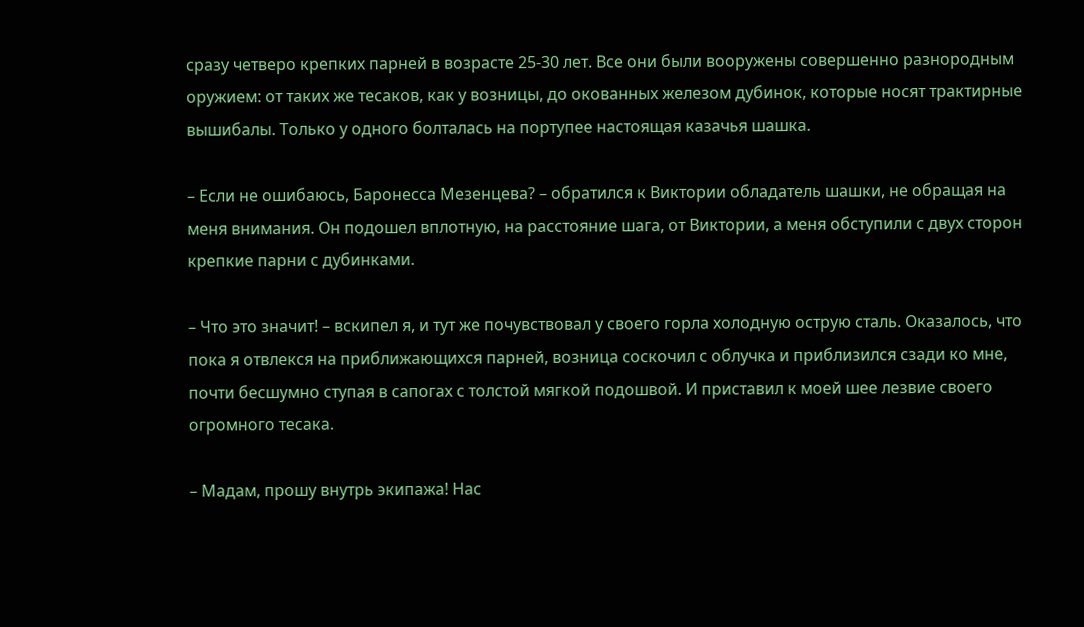сразу четверо крепких парней в возрасте 25-30 лет. Все они были вооружены совершенно разнородным оружием: от таких же тесаков, как у возницы, до окованных железом дубинок, которые носят трактирные вышибалы. Только у одного болталась на портупее настоящая казачья шашка.

– Если не ошибаюсь, Баронесса Мезенцева? – обратился к Виктории обладатель шашки, не обращая на меня внимания. Он подошел вплотную, на расстояние шага, от Виктории, а меня обступили с двух сторон крепкие парни с дубинками.

– Что это значит! – вскипел я, и тут же почувствовал у своего горла холодную острую сталь. Оказалось, что пока я отвлекся на приближающихся парней, возница соскочил с облучка и приблизился сзади ко мне, почти бесшумно ступая в сапогах с толстой мягкой подошвой. И приставил к моей шее лезвие своего огромного тесака.

– Мадам, прошу внутрь экипажа! Нас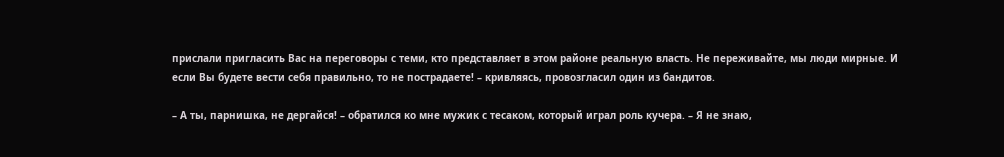прислали пригласить Вас на переговоры с теми, кто представляет в этом районе реальную власть. Не переживайте, мы люди мирные. И если Вы будете вести себя правильно, то не пострадаете! – кривляясь, провозгласил один из бандитов.

– А ты, парнишка, не дергайся! – обратился ко мне мужик с тесаком, который играл роль кучера. – Я не знаю,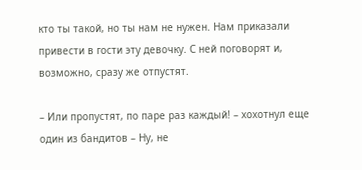кто ты такой, но ты нам не нужен. Нам приказали привести в гости эту девочку. С ней поговорят и, возможно, сразу же отпустят.

– Или пропустят, по паре раз каждый! – хохотнул еще один из бандитов – Ну, не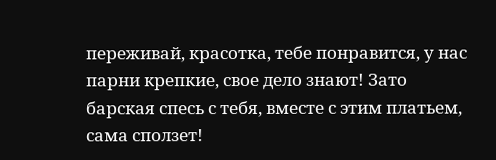переживай, красотка, тебе понравится, у нас парни крепкие, свое дело знают! Зато барская спесь с тебя, вместе с этим платьем, сама сползет!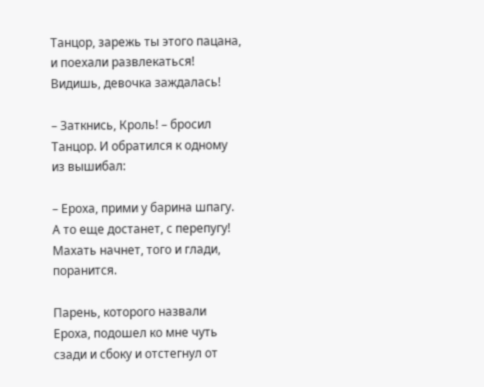Танцор, зарежь ты этого пацана, и поехали развлекаться! Видишь, девочка заждалась!

– Заткнись, Кроль! – бросил Танцор. И обратился к одному из вышибал:

– Ероха, прими у барина шпагу. А то еще достанет, с перепугу! Махать начнет, того и глади, поранится.

Парень, которого назвали Ероха, подошел ко мне чуть сзади и сбоку и отстегнул от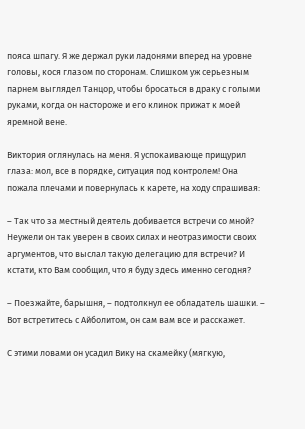пояса шпагу. Я же держал руки ладонями вперед на уровне головы, кося глазом по сторонам. Слишком уж серьезным парнем выглядел Танцор, чтобы бросаться в драку с голыми руками, когда он настороже и его клинок прижат к моей яремной вене.

Виктория оглянулась на меня. Я успокаивающе прищурил глаза: мол, все в порядке, ситуация под контролем! Она пожала плечами и повернулась к карете, на ходу спрашивая:

– Так что за местный деятель добивается встречи со мной? Неужели он так уверен в своих силах и неотразимости своих аргументов, что выслал такую делегацию для встречи? И кстати, кто Вам сообщил, что я буду здесь именно сегодня?

– Поезжайте, барышня, – подтолкнул ее обладатель шашки. – Вот встретитесь с Айболитом, он сам вам все и расскажет.

С этими ловами он усадил Вику на скамейку (мягкую,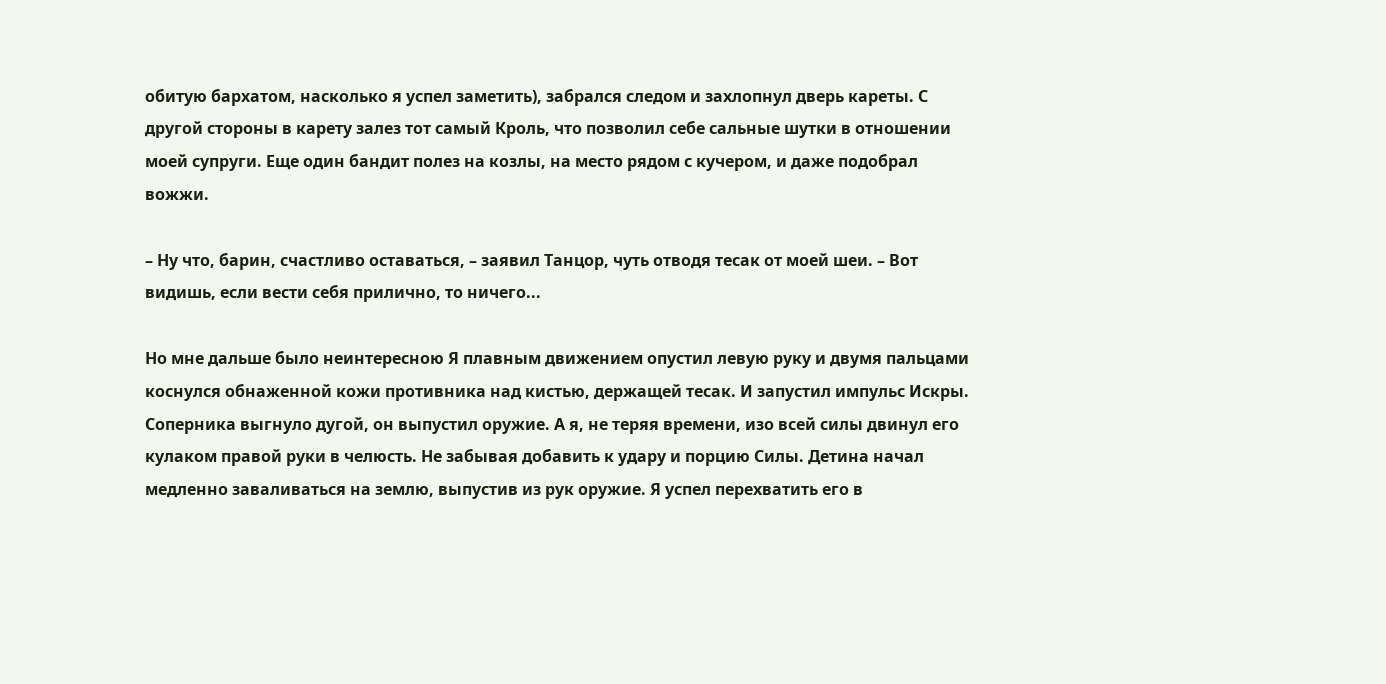обитую бархатом, насколько я успел заметить), забрался следом и захлопнул дверь кареты. С другой стороны в карету залез тот самый Кроль, что позволил себе сальные шутки в отношении моей супруги. Еще один бандит полез на козлы, на место рядом с кучером, и даже подобрал вожжи.

– Ну что, барин, счастливо оставаться, – заявил Танцор, чуть отводя тесак от моей шеи. – Вот видишь, если вести себя прилично, то ничего...

Но мне дальше было неинтересною Я плавным движением опустил левую руку и двумя пальцами коснулся обнаженной кожи противника над кистью, держащей тесак. И запустил импульс Искры. Соперника выгнуло дугой, он выпустил оружие. А я, не теряя времени, изо всей силы двинул его кулаком правой руки в челюсть. Не забывая добавить к удару и порцию Силы. Детина начал медленно заваливаться на землю, выпустив из рук оружие. Я успел перехватить его в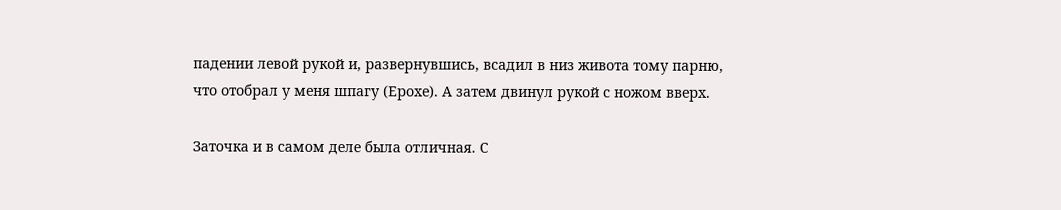падении левой рукой и, развернувшись, всадил в низ живота тому парню, что отобрал у меня шпагу (Ерохе). А затем двинул рукой с ножом вверх.

Заточка и в самом деле была отличная. С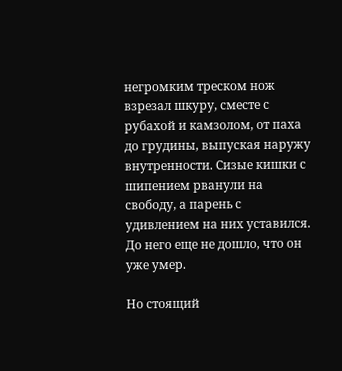негромким треском нож взрезал шкуру, сместе с рубахой и камзолом, от паха до грудины, выпуская наружу внутренности. Сизые кишки с шипением рванули на свободу, а парень с удивлением на них уставился. До него еще не дошло, что он уже умер.

Но стоящий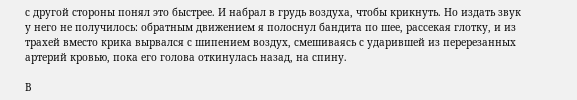с другой стороны понял это быстрее. И набрал в грудь воздуха, чтобы крикнуть. Но издать звук у него не получилось: обратным движением я полоснул бандита по шее, рассекая глотку, и из трахей вместо крика вырвался с шипением воздух, смешиваясь с ударившей из перерезанных артерий кровью, пока его голова откинулась назад, на спину.

В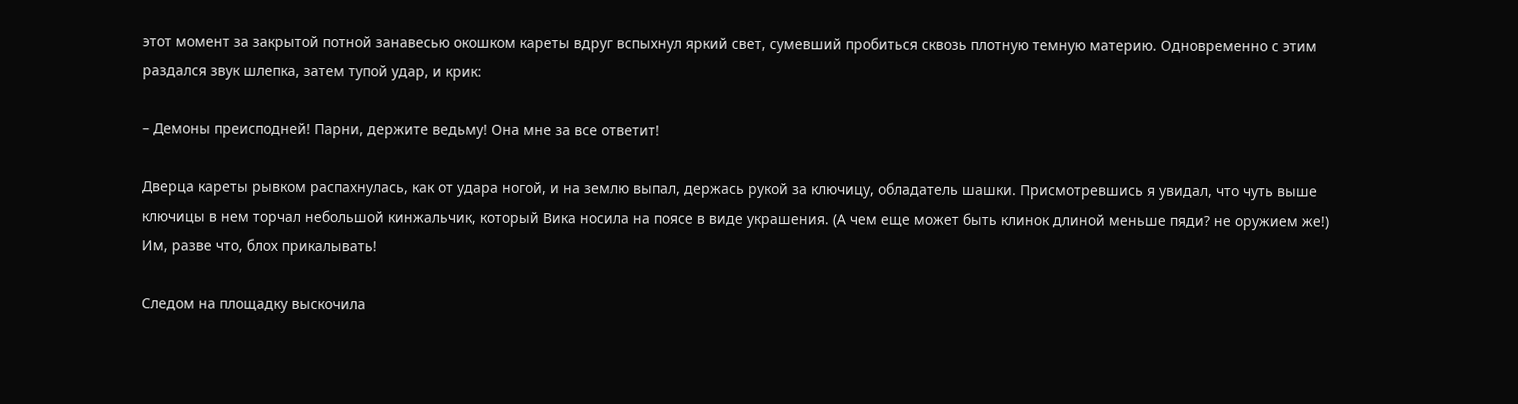этот момент за закрытой потной занавесью окошком кареты вдруг вспыхнул яркий свет, сумевший пробиться сквозь плотную темную материю. Одновременно с этим раздался звук шлепка, затем тупой удар, и крик:

– Демоны преисподней! Парни, держите ведьму! Она мне за все ответит!

Дверца кареты рывком распахнулась, как от удара ногой, и на землю выпал, держась рукой за ключицу, обладатель шашки. Присмотревшись я увидал, что чуть выше ключицы в нем торчал небольшой кинжальчик, который Вика носила на поясе в виде украшения. (А чем еще может быть клинок длиной меньше пяди? не оружием же!) Им, разве что, блох прикалывать!

Следом на площадку выскочила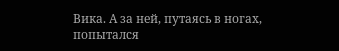Вика. А за ней, путаясь в ногах, попытался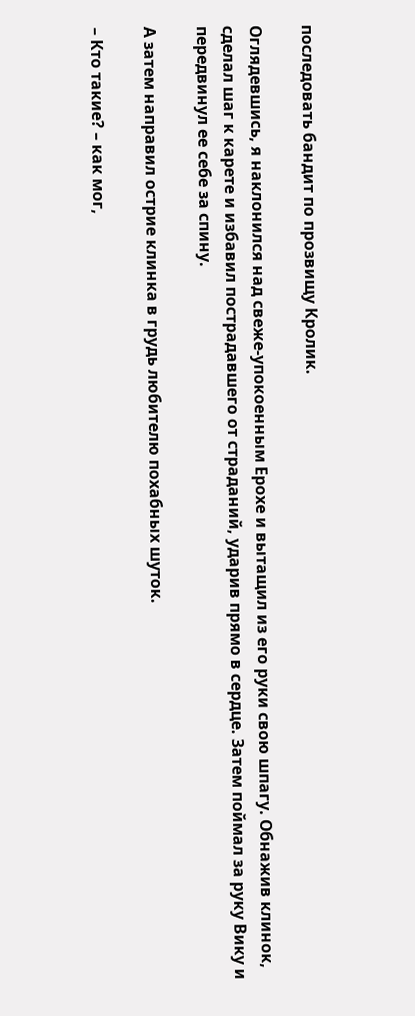последовать бандит по прозвищу Кролик.

Оглядевшись, я наклонился над свеже-упокоенным Ерохе и вытащил из его руки свою шпагу. Обнажив клинок, сделал шаг к карете и избавил пострадавшего от страданий, ударив прямо в сердце. Затем поймал за руку Вику и передвинул ее себе за спину.

А затем направил острие клинка в грудь любителю похабных шуток.

– Кто такие? – как мог,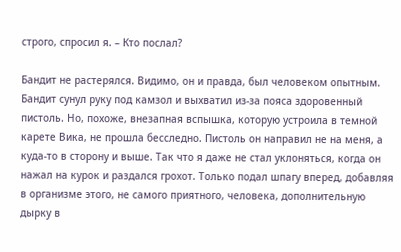строго, спросил я. – Кто послал?

Бандит не растерялся. Видимо, он и правда, был человеком опытным. Бандит сунул руку под камзол и выхватил из-за пояса здоровенный пистоль. Но, похоже, внезапная вспышка, которую устроила в темной карете Вика, не прошла бесследно. Пистоль он направил не на меня, а куда-то в сторону и выше. Так что я даже не стал уклоняться, когда он нажал на курок и раздался грохот. Только подал шпагу вперед, добавляя в организме этого, не самого приятного, человека, дополнительную дырку в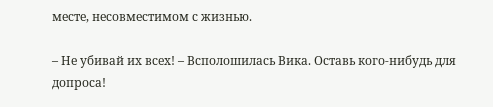месте, несовместимом с жизнью.

– Не убивай их всех! – Всполошилась Вика. Оставь кого-нибудь для допроса!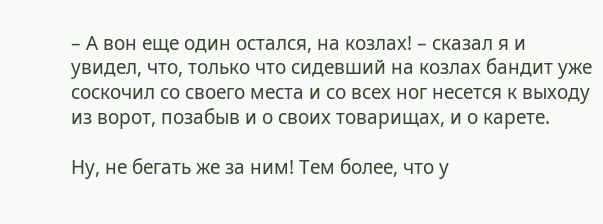– А вон еще один остался, на козлах! – сказал я и увидел, что, только что сидевший на козлах бандит уже соскочил со своего места и со всех ног несется к выходу из ворот, позабыв и о своих товарищах, и о карете.

Ну, не бегать же за ним! Тем более, что у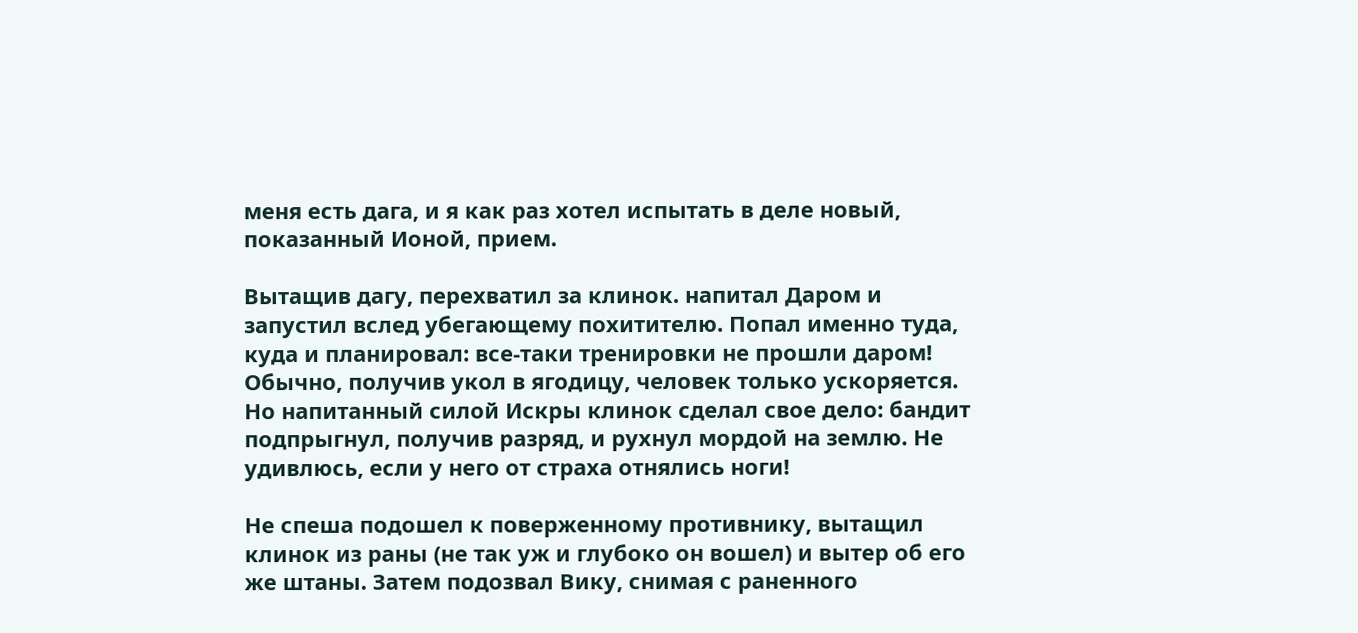меня есть дага, и я как раз хотел испытать в деле новый, показанный Ионой, прием.

Вытащив дагу, перехватил за клинок. напитал Даром и запустил вслед убегающему похитителю. Попал именно туда, куда и планировал: все-таки тренировки не прошли даром! Обычно, получив укол в ягодицу, человек только ускоряется. Но напитанный силой Искры клинок сделал свое дело: бандит подпрыгнул, получив разряд, и рухнул мордой на землю. Не удивлюсь, если у него от страха отнялись ноги!

Не спеша подошел к поверженному противнику, вытащил клинок из раны (не так уж и глубоко он вошел) и вытер об его же штаны. Затем подозвал Вику, снимая с раненного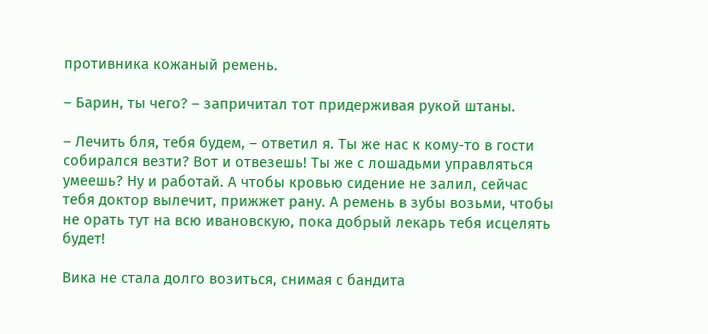противника кожаный ремень.

– Барин, ты чего? – запричитал тот придерживая рукой штаны.

– Лечить бля, тебя будем, – ответил я. Ты же нас к кому-то в гости собирался везти? Вот и отвезешь! Ты же с лошадьми управляться умеешь? Ну и работай. А чтобы кровью сидение не залил, сейчас тебя доктор вылечит, прижжет рану. А ремень в зубы возьми, чтобы не орать тут на всю ивановскую, пока добрый лекарь тебя исцелять будет!

Вика не стала долго возиться, снимая с бандита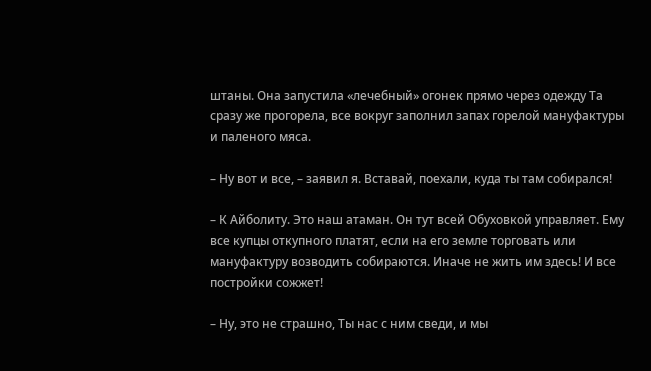штаны. Она запустила «лечебный» огонек прямо через одежду Та сразу же прогорела, все вокруг заполнил запах горелой мануфактуры и паленого мяса.

– Ну вот и все, – заявил я. Вставай, поехали, куда ты там собирался!

– К Айболиту. Это наш атаман. Он тут всей Обуховкой управляет. Ему все купцы откупного платят, если на его земле торговать или мануфактуру возводить собираются. Иначе не жить им здесь! И все постройки сожжет!

– Ну, это не страшно, Ты нас с ним сведи, и мы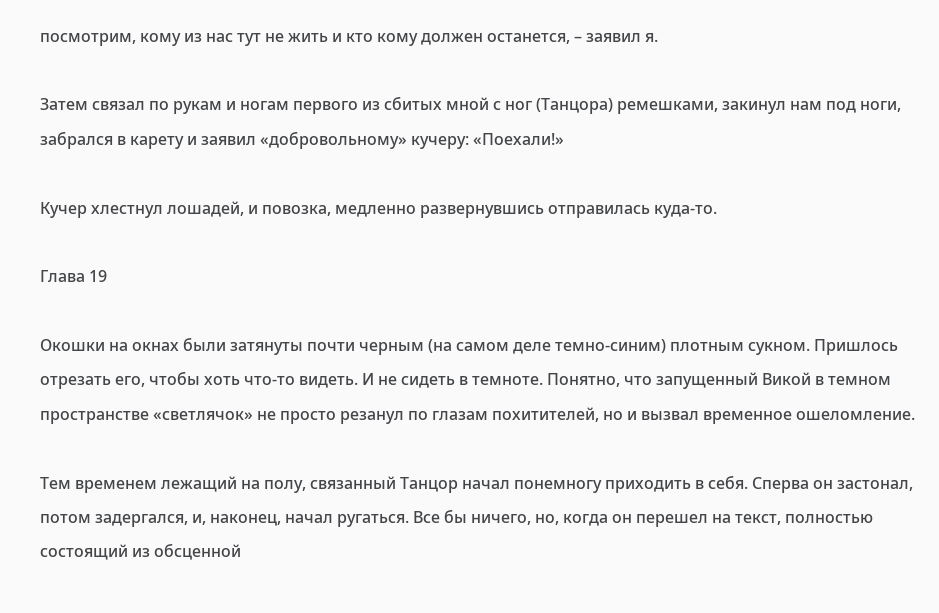посмотрим, кому из нас тут не жить и кто кому должен останется, – заявил я.

Затем связал по рукам и ногам первого из сбитых мной с ног (Танцора) ремешками, закинул нам под ноги, забрался в карету и заявил «добровольному» кучеру: «Поехали!»

Кучер хлестнул лошадей, и повозка, медленно развернувшись отправилась куда-то.

Глава 19

Окошки на окнах были затянуты почти черным (на самом деле темно-синим) плотным сукном. Пришлось отрезать его, чтобы хоть что-то видеть. И не сидеть в темноте. Понятно, что запущенный Викой в темном пространстве «светлячок» не просто резанул по глазам похитителей, но и вызвал временное ошеломление.

Тем временем лежащий на полу, связанный Танцор начал понемногу приходить в себя. Сперва он застонал, потом задергался, и, наконец, начал ругаться. Все бы ничего, но, когда он перешел на текст, полностью состоящий из обсценной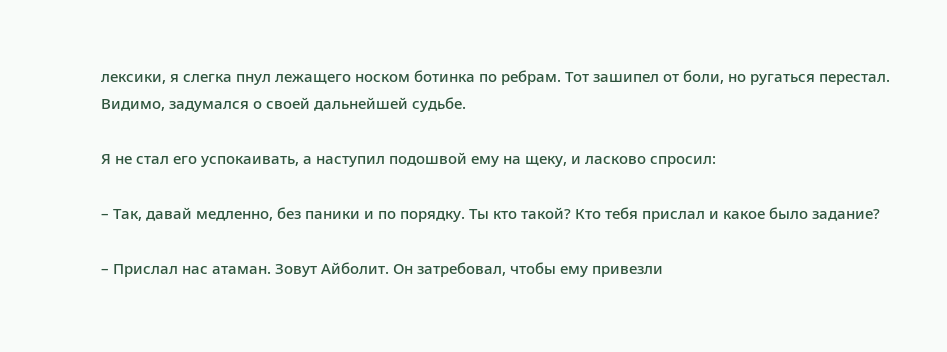лексики, я слегка пнул лежащего носком ботинка по ребрам. Тот зашипел от боли, но ругаться перестал. Видимо, задумался о своей дальнейшей судьбе.

Я не стал его успокаивать, а наступил подошвой ему на щеку, и ласково спросил:

– Так, давай медленно, без паники и по порядку. Ты кто такой? Кто тебя прислал и какое было задание?

– Прислал нас атаман. Зовут Айболит. Он затребовал, чтобы ему привезли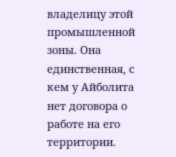владелицу этой промышленной зоны. Она единственная, с кем у Айболита нет договора о работе на его территории.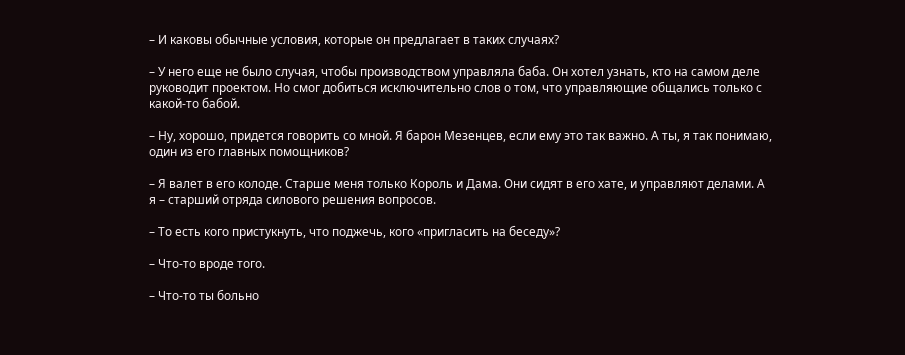– И каковы обычные условия, которые он предлагает в таких случаях?

– У него еще не было случая, чтобы производством управляла баба. Он хотел узнать, кто на самом деле руководит проектом. Но смог добиться исключительно слов о том, что управляющие общались только с какой-то бабой.

– Ну, хорошо, придется говорить со мной. Я барон Мезенцев, если ему это так важно. А ты, я так понимаю, один из его главных помощников?

– Я валет в его колоде. Старше меня только Король и Дама. Они сидят в его хате, и управляют делами. А я – старший отряда силового решения вопросов.

– То есть кого пристукнуть, что поджечь, кого «пригласить на беседу»?

– Что-то вроде того.

– Что-то ты больно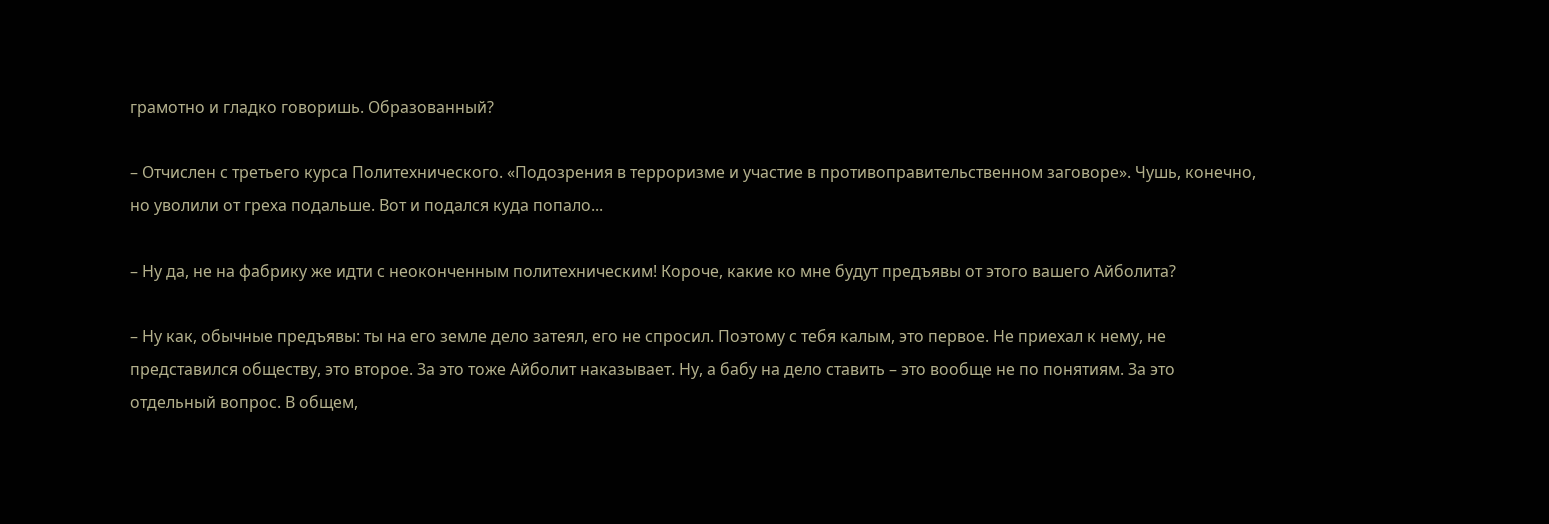грамотно и гладко говоришь. Образованный?

– Отчислен с третьего курса Политехнического. «Подозрения в терроризме и участие в противоправительственном заговоре». Чушь, конечно, но уволили от греха подальше. Вот и подался куда попало...

– Ну да, не на фабрику же идти с неоконченным политехническим! Короче, какие ко мне будут предъявы от этого вашего Айболита?

– Ну как, обычные предъявы: ты на его земле дело затеял, его не спросил. Поэтому с тебя калым, это первое. Не приехал к нему, не представился обществу, это второе. За это тоже Айболит наказывает. Ну, а бабу на дело ставить – это вообще не по понятиям. За это отдельный вопрос. В общем,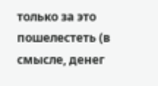только за это пошелестеть (в смысле, денег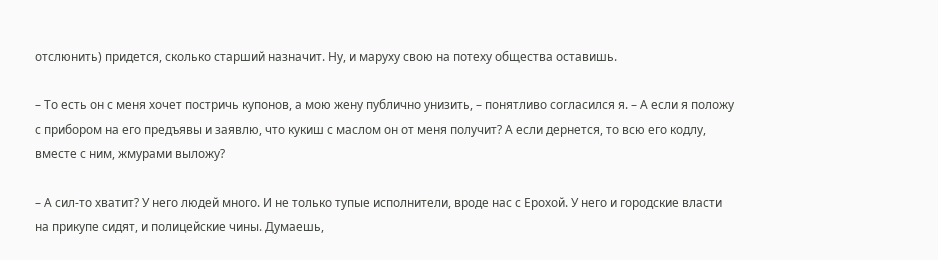отслюнить) придется, сколько старший назначит. Ну, и маруху свою на потеху общества оставишь.

– То есть он с меня хочет постричь купонов, а мою жену публично унизить, – понятливо согласился я. – А если я положу с прибором на его предъявы и заявлю, что кукиш с маслом он от меня получит? А если дернется, то всю его кодлу, вместе с ним, жмурами выложу?

– А сил-то хватит? У него людей много. И не только тупые исполнители, вроде нас с Ерохой. У него и городские власти на прикупе сидят, и полицейские чины. Думаешь,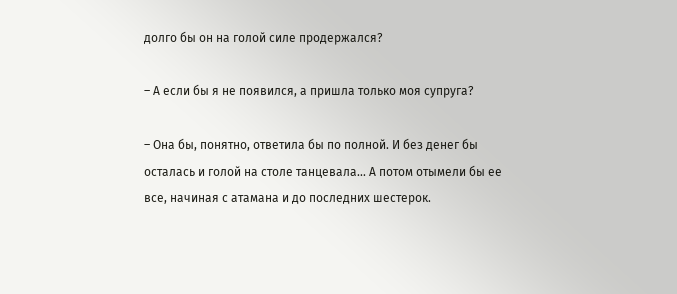долго бы он на голой силе продержался?

– А если бы я не появился, а пришла только моя супруга?

– Она бы, понятно, ответила бы по полной. И без денег бы осталась и голой на столе танцевала... А потом отымели бы ее все, начиная с атамана и до последних шестерок.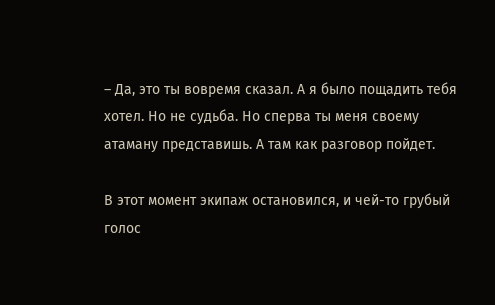– Да, это ты вовремя сказал. А я было пощадить тебя хотел. Но не судьба. Но сперва ты меня своему атаману представишь. А там как разговор пойдет.

В этот момент экипаж остановился, и чей-то грубый голос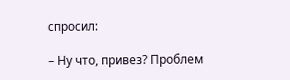спросил:

– Ну что, привез? Проблем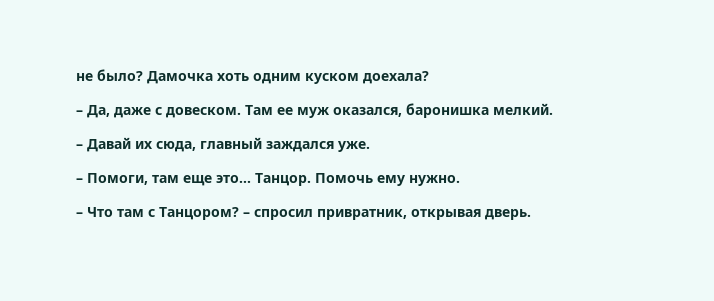не было? Дамочка хоть одним куском доехала?

– Да, даже с довеском. Там ее муж оказался, баронишка мелкий.

– Давай их сюда, главный заждался уже.

– Помоги, там еще это... Танцор. Помочь ему нужно.

– Что там с Танцором? – спросил привратник, открывая дверь.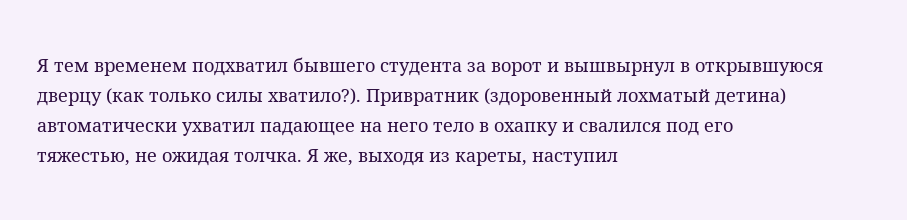Я тем временем подхватил бывшего студента за ворот и вышвырнул в открывшуюся дверцу (как только силы хватило?). Привратник (здоровенный лохматый детина) автоматически ухватил падающее на него тело в охапку и свалился под его тяжестью, не ожидая толчка. Я же, выходя из кареты, наступил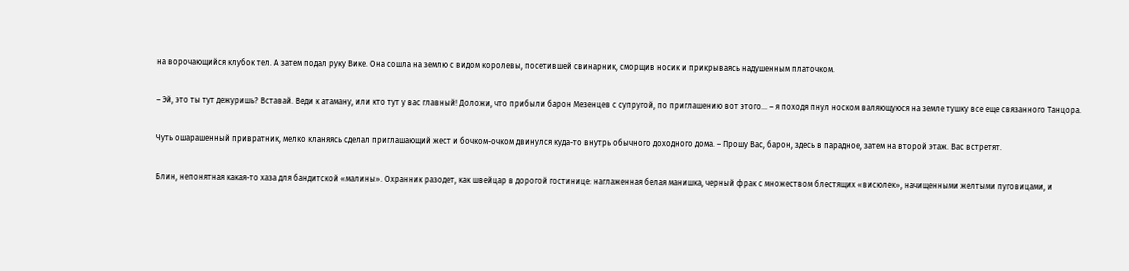на ворочающийся клубок тел. А затем подал руку Вике. Она сошла на землю с видом королевы, посетившей свинарник, сморщив носик и прикрываясь надушенным платочком.

– Эй, это ты тут дежуришь? Вставай. Веди к атаману, или кто тут у вас главный! Доложи, что прибыли барон Мезенцев с супругой, по приглашению вот этого... – я походя пнул носком валяющуюся на земле тушку все еще связанного Танцора.

Чуть ошарашенный привратник, мелко кланяясь сделал приглашающий жест и бочком-очком двинулся куда-то внутрь обычного доходного дома. – Прошу Вас, барон, здесь в парадное, затем на второй этаж. Вас встретят.

Блин, непонятная какая-то хаза для бандитской «малины». Охранник разодет, как швейцар в дорогой гостинице: наглаженная белая манишка, черный фрак с множеством блестящих «висюлек», начищенными желтыми пуговицами, и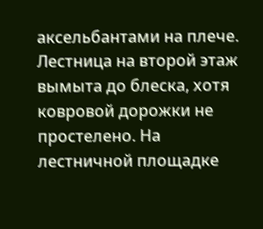аксельбантами на плече. Лестница на второй этаж вымыта до блеска, хотя ковровой дорожки не простелено. На лестничной площадке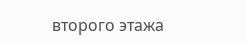второго этажа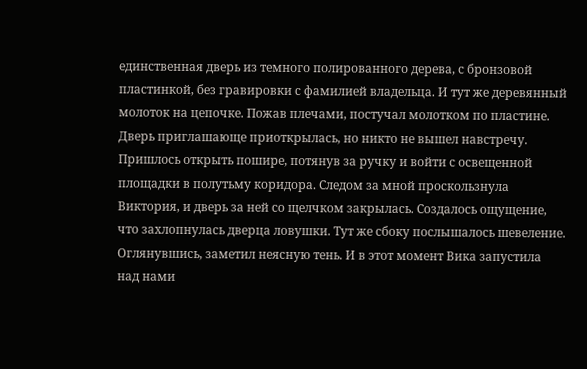единственная дверь из темного полированного дерева, с бронзовой пластинкой, без гравировки с фамилией владельца. И тут же деревянный молоток на цепочке. Пожав плечами, постучал молотком по пластине. Дверь приглашающе приоткрылась, но никто не вышел навстречу. Пришлось открыть пошире, потянув за ручку и войти с освещенной площадки в полутьму коридора. Следом за мной проскользнула Виктория, и дверь за ней со щелчком закрылась. Создалось ощущение, что захлопнулась дверца ловушки. Тут же сбоку послышалось шевеление. Оглянувшись, заметил неясную тень. И в этот момент Вика запустила над нами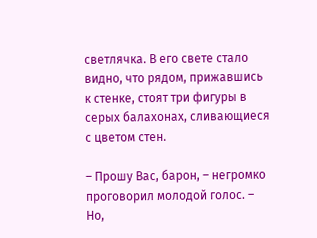светлячка. В его свете стало видно, что рядом, прижавшись к стенке, стоят три фигуры в серых балахонах, сливающиеся с цветом стен.

– Прошу Вас, барон, – негромко проговорил молодой голос. – Но,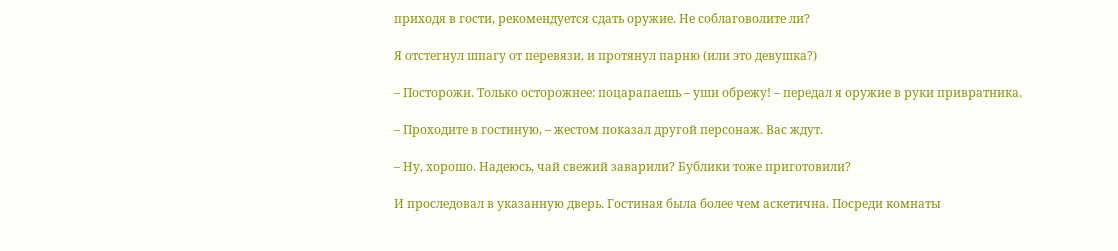приходя в гости, рекомендуется сдать оружие. Не соблаговолите ли?

Я отстегнул шпагу от перевязи, и протянул парню (или это девушка?)

– Посторожи. Только осторожнее: поцарапаешь – уши обрежу! – передал я оружие в руки привратника.

– Проходите в гостиную, – жестом показал другой персонаж. Вас ждут.

– Ну, хорошо. Надеюсь, чай свежий заварили? Бублики тоже приготовили?

И проследовал в указанную дверь. Гостиная была более чем аскетична. Посреди комнаты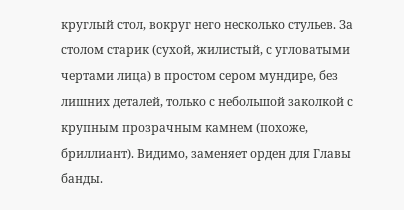круглый стол, вокруг него несколько стульев. За столом старик (сухой, жилистый, с угловатыми чертами лица) в простом сером мундире, без лишних деталей, только с небольшой заколкой с крупным прозрачным камнем (похоже, бриллиант). Видимо, заменяет орден для Главы банды.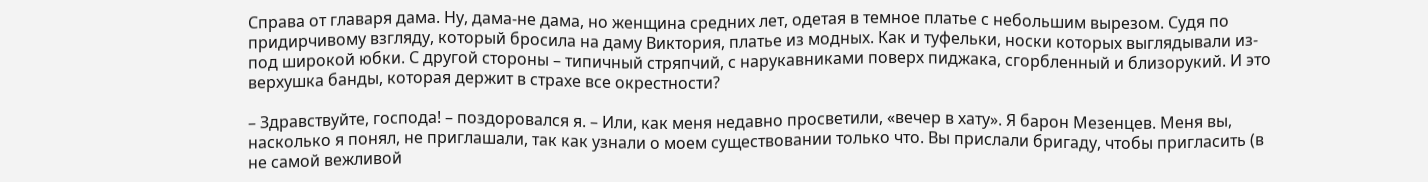Справа от главаря дама. Ну, дама-не дама, но женщина средних лет, одетая в темное платье с небольшим вырезом. Судя по придирчивому взгляду, который бросила на даму Виктория, платье из модных. Как и туфельки, носки которых выглядывали из-под широкой юбки. С другой стороны – типичный стряпчий, с нарукавниками поверх пиджака, сгорбленный и близорукий. И это верхушка банды, которая держит в страхе все окрестности?

– Здравствуйте, господа! – поздоровался я. – Или, как меня недавно просветили, «вечер в хату». Я барон Мезенцев. Меня вы, насколько я понял, не приглашали, так как узнали о моем существовании только что. Вы прислали бригаду, чтобы пригласить (в не самой вежливой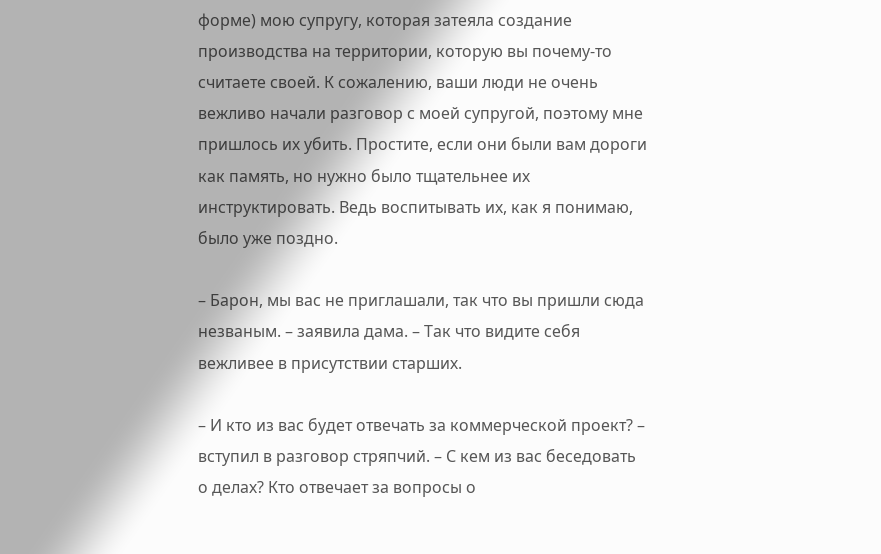форме) мою супругу, которая затеяла создание производства на территории, которую вы почему-то считаете своей. К сожалению, ваши люди не очень вежливо начали разговор с моей супругой, поэтому мне пришлось их убить. Простите, если они были вам дороги как память, но нужно было тщательнее их инструктировать. Ведь воспитывать их, как я понимаю, было уже поздно.

– Барон, мы вас не приглашали, так что вы пришли сюда незваным. – заявила дама. – Так что видите себя вежливее в присутствии старших.

– И кто из вас будет отвечать за коммерческой проект? – вступил в разговор стряпчий. – С кем из вас беседовать о делах? Кто отвечает за вопросы о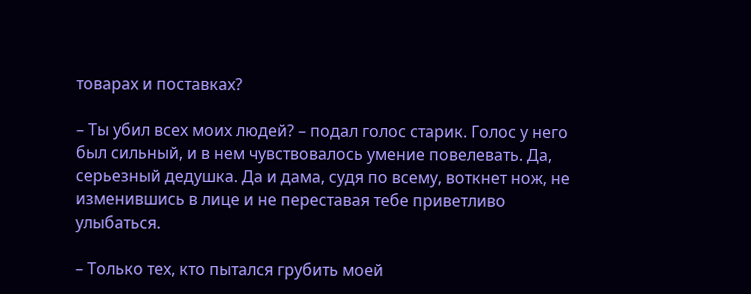товарах и поставках?

– Ты убил всех моих людей? – подал голос старик. Голос у него был сильный, и в нем чувствовалось умение повелевать. Да, серьезный дедушка. Да и дама, судя по всему, воткнет нож, не изменившись в лице и не переставая тебе приветливо улыбаться.

– Только тех, кто пытался грубить моей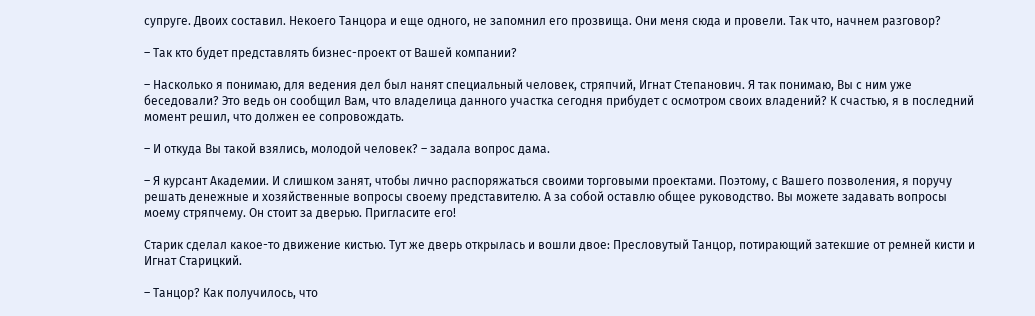супруге. Двоих составил. Некоего Танцора и еще одного, не запомнил его прозвища. Они меня сюда и провели. Так что, начнем разговор?

– Так кто будет представлять бизнес-проект от Вашей компании?

– Насколько я понимаю, для ведения дел был нанят специальный человек, стряпчий, Игнат Степанович. Я так понимаю, Вы с ним уже беседовали? Это ведь он сообщил Вам, что владелица данного участка сегодня прибудет с осмотром своих владений? К счастью, я в последний момент решил, что должен ее сопровождать.

– И откуда Вы такой взялись, молодой человек? – задала вопрос дама.

– Я курсант Академии. И слишком занят, чтобы лично распоряжаться своими торговыми проектами. Поэтому, с Вашего позволения, я поручу решать денежные и хозяйственные вопросы своему представителю. А за собой оставлю общее руководство. Вы можете задавать вопросы моему стряпчему. Он стоит за дверью. Пригласите его!

Старик сделал какое-то движение кистью. Тут же дверь открылась и вошли двое: Пресловутый Танцор, потирающий затекшие от ремней кисти и Игнат Старицкий.

– Танцор? Как получилось, что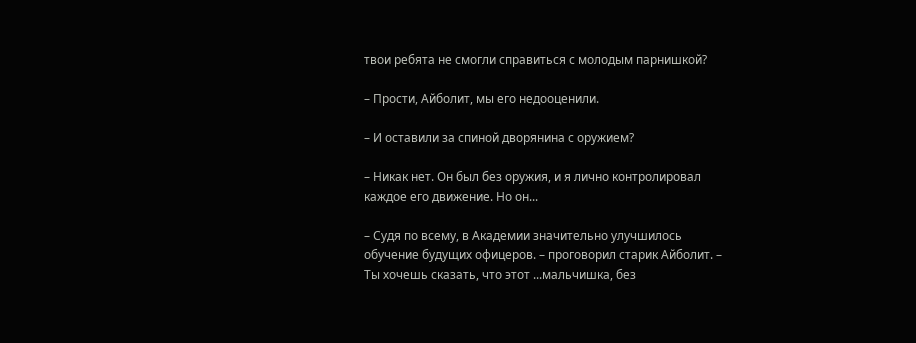твои ребята не смогли справиться с молодым парнишкой?

– Прости, Айболит, мы его недооценили.

– И оставили за спиной дворянина с оружием?

– Никак нет. Он был без оружия, и я лично контролировал каждое его движение. Но он...

– Судя по всему, в Академии значительно улучшилось обучение будущих офицеров. – проговорил старик Айболит. – Ты хочешь сказать, что этот ...мальчишка, без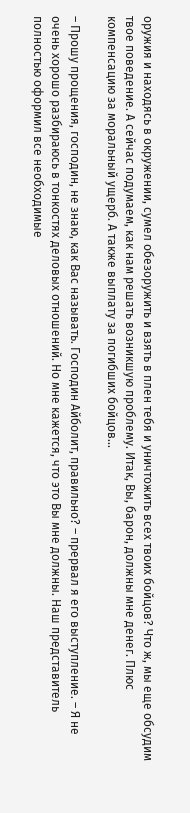оружия и находясь в окружении, сумел обезоружить и взять в плен тебя и уничтожить всех твоих бойцов? Что ж, мы еще обсудим твое поведение. А сейчас подумаем, как нам решать возникшую проблему. Итак, Вы, барон, должны мне денег. Плюс компенсацию за моральный ущерб. А также выплату за погибших бойцов...

– Прошу прощения, господин, не знаю, как Вас называть. Господин Айболит, правильно? – прервал я его выступление. – Я не очень хорошо разбираюсь в тонкостях деловых отношений. Но мне кажется, что это Вы мне должны. Наш представитель полностью оформил все необходимые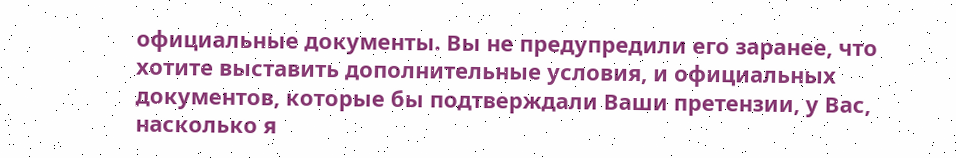официальные документы. Вы не предупредили его заранее, что хотите выставить дополнительные условия, и официальных документов, которые бы подтверждали Ваши претензии, у Вас, насколько я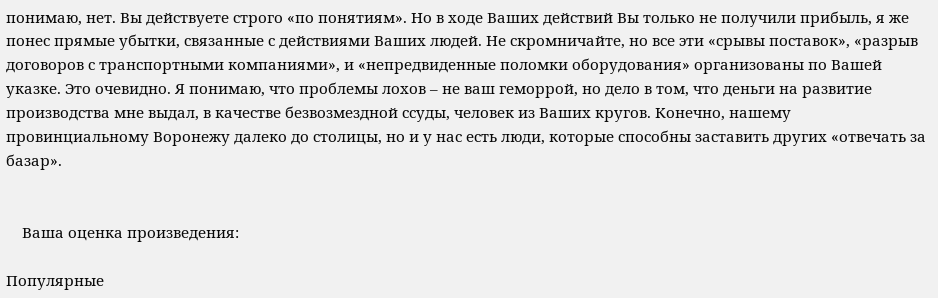понимаю, нет. Вы действуете строго «по понятиям». Но в ходе Ваших действий Вы только не получили прибыль, я же понес прямые убытки, связанные с действиями Ваших людей. Не скромничайте, но все эти «срывы поставок», «разрыв договоров с транспортными компаниями», и «непредвиденные поломки оборудования» организованы по Вашей указке. Это очевидно. Я понимаю, что проблемы лохов – не ваш геморрой, но дело в том, что деньги на развитие производства мне выдал, в качестве безвозмездной ссуды, человек из Ваших кругов. Конечно, нашему провинциальному Воронежу далеко до столицы, но и у нас есть люди, которые способны заставить других «отвечать за базар».


    Ваша оценка произведения:

Популярные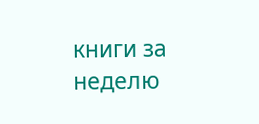книги за неделю